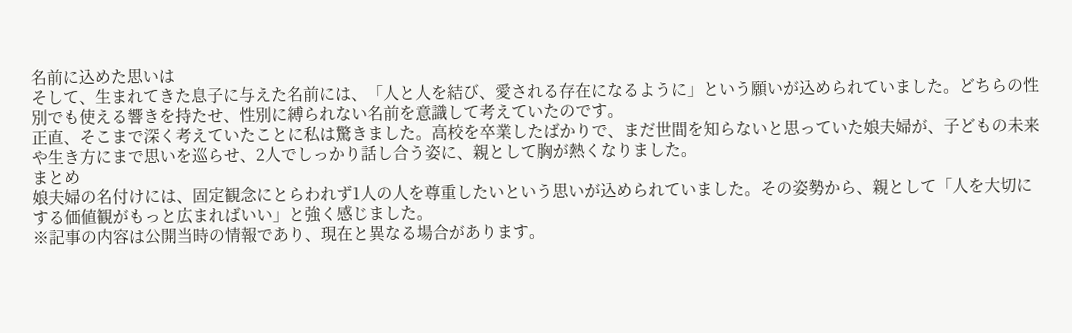名前に込めた思いは
そして、生まれてきた息子に与えた名前には、「人と人を結び、愛される存在になるように」という願いが込められていました。どちらの性別でも使える響きを持たせ、性別に縛られない名前を意識して考えていたのです。
正直、そこまで深く考えていたことに私は驚きました。高校を卒業したばかりで、まだ世間を知らないと思っていた娘夫婦が、子どもの未来や生き方にまで思いを巡らせ、2人でしっかり話し合う姿に、親として胸が熱くなりました。
まとめ
娘夫婦の名付けには、固定観念にとらわれず1人の人を尊重したいという思いが込められていました。その姿勢から、親として「人を大切にする価値観がもっと広まればいい」と強く感じました。
※記事の内容は公開当時の情報であり、現在と異なる場合があります。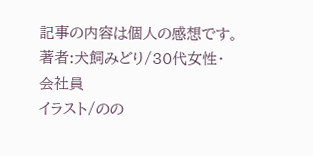記事の内容は個人の感想です。
著者:犬飼みどり/30代女性・会社員
イラスト/のの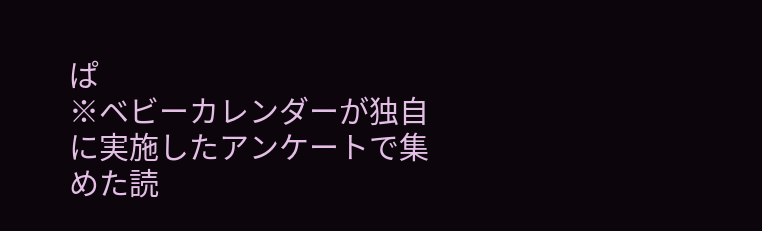ぱ
※ベビーカレンダーが独自に実施したアンケートで集めた読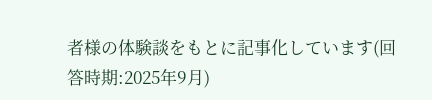者様の体験談をもとに記事化しています(回答時期:2025年9月)